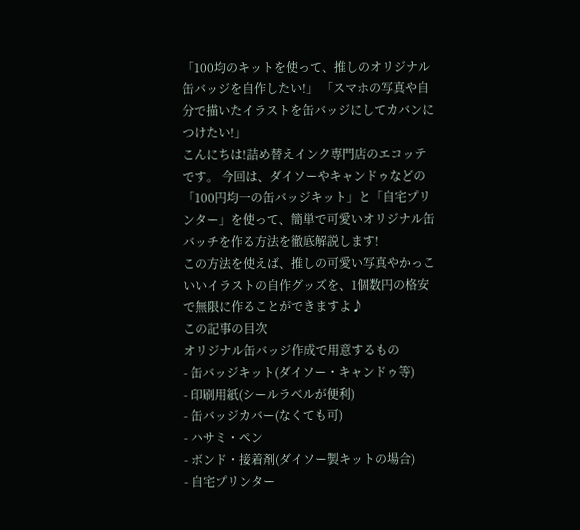「100均のキットを使って、推しのオリジナル缶バッジを自作したい!」 「スマホの写真や自分で描いたイラストを缶バッジにしてカバンにつけたい!」
こんにちは!詰め替えインク専門店のエコッテです。 今回は、ダイソーやキャンドゥなどの「100円均一の缶バッジキット」と「自宅プリンター」を使って、簡単で可愛いオリジナル缶バッチを作る方法を徹底解説します!
この方法を使えば、推しの可愛い写真やかっこいいイラストの自作グッズを、1個数円の格安で無限に作ることができますよ♪
この記事の目次
オリジナル缶バッジ作成で用意するもの
- 缶バッジキット(ダイソー・キャンドゥ等)
- 印刷用紙(シールラベルが便利)
- 缶バッジカバー(なくても可)
- ハサミ・ペン
- ボンド・接着剤(ダイソー製キットの場合)
- 自宅プリンター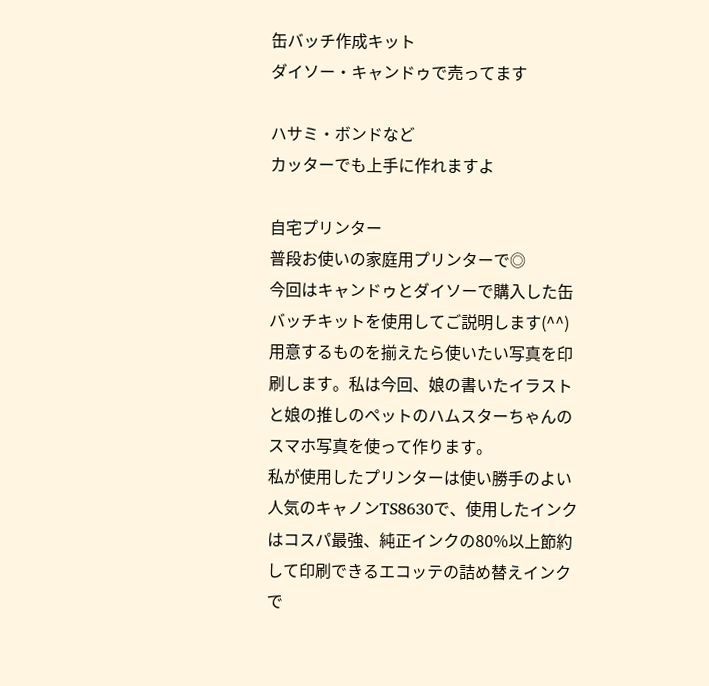缶バッチ作成キット
ダイソー・キャンドゥで売ってます

ハサミ・ボンドなど
カッターでも上手に作れますよ

自宅プリンター
普段お使いの家庭用プリンターで◎
今回はキャンドゥとダイソーで購入した缶バッチキットを使用してご説明します(^^)
用意するものを揃えたら使いたい写真を印刷します。私は今回、娘の書いたイラストと娘の推しのペットのハムスターちゃんのスマホ写真を使って作ります。
私が使用したプリンターは使い勝手のよい人気のキャノンTS8630で、使用したインクはコスパ最強、純正インクの80%以上節約して印刷できるエコッテの詰め替えインクで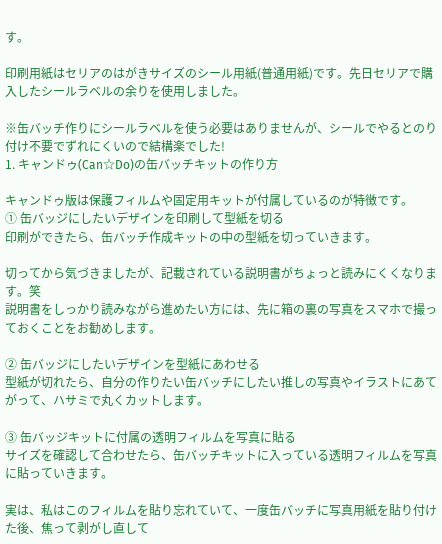す。

印刷用紙はセリアのはがきサイズのシール用紙(普通用紙)です。先日セリアで購入したシールラベルの余りを使用しました。

※缶バッチ作りにシールラベルを使う必要はありませんが、シールでやるとのり付け不要でずれにくいので結構楽でした!
1. キャンドゥ(Can☆Do)の缶バッチキットの作り方

キャンドゥ版は保護フィルムや固定用キットが付属しているのが特徴です。
① 缶バッジにしたいデザインを印刷して型紙を切る
印刷ができたら、缶バッチ作成キットの中の型紙を切っていきます。

切ってから気づきましたが、記載されている説明書がちょっと読みにくくなります。笑
説明書をしっかり読みながら進めたい方には、先に箱の裏の写真をスマホで撮っておくことをお勧めします。

② 缶バッジにしたいデザインを型紙にあわせる
型紙が切れたら、自分の作りたい缶バッチにしたい推しの写真やイラストにあてがって、ハサミで丸くカットします。

③ 缶バッジキットに付属の透明フィルムを写真に貼る
サイズを確認して合わせたら、缶バッチキットに入っている透明フィルムを写真に貼っていきます。

実は、私はこのフィルムを貼り忘れていて、一度缶バッチに写真用紙を貼り付けた後、焦って剥がし直して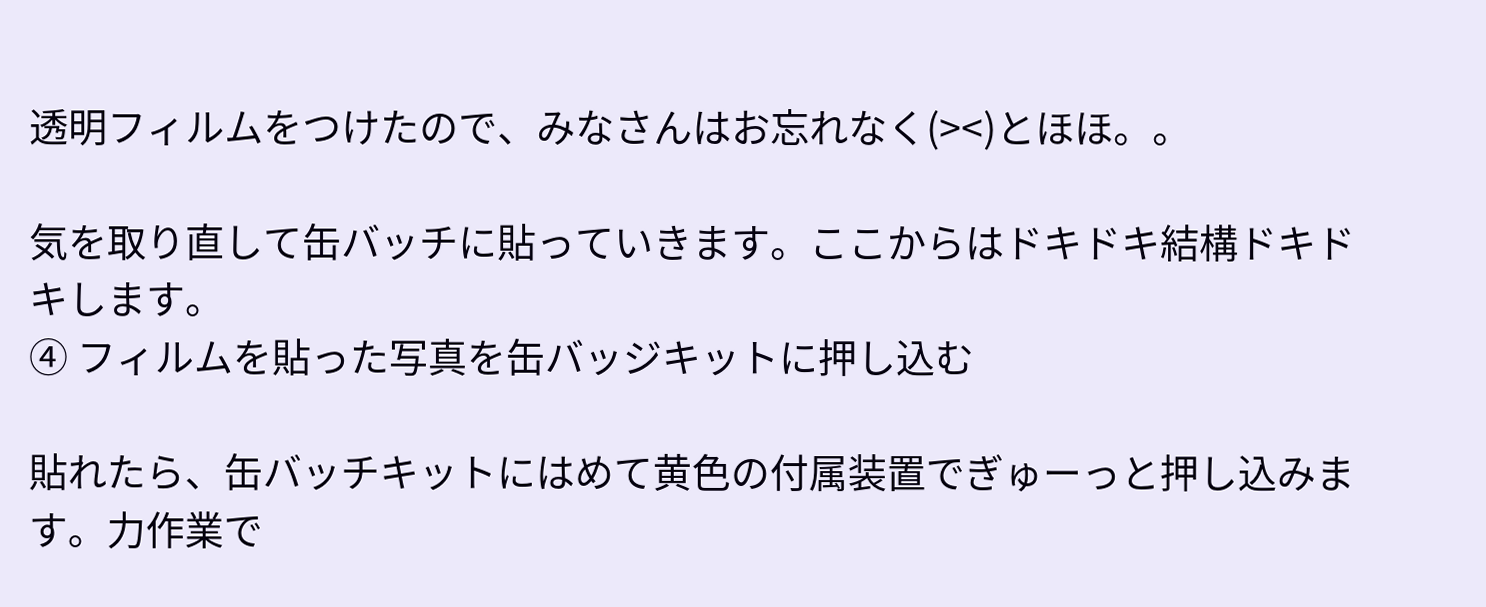透明フィルムをつけたので、みなさんはお忘れなく(><)とほほ。。

気を取り直して缶バッチに貼っていきます。ここからはドキドキ結構ドキドキします。
④ フィルムを貼った写真を缶バッジキットに押し込む

貼れたら、缶バッチキットにはめて黄色の付属装置でぎゅーっと押し込みます。力作業で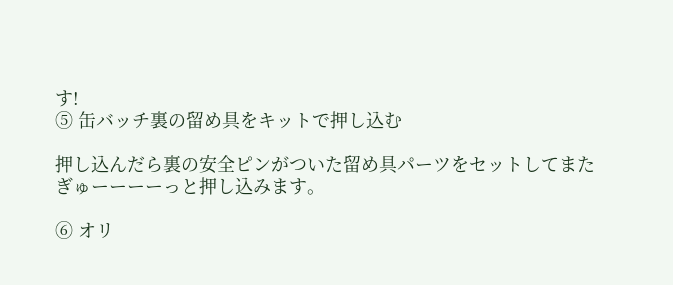す!
⑤ 缶バッチ裏の留め具をキットで押し込む

押し込んだら裏の安全ピンがついた留め具パーツをセットしてまたぎゅーーーーっと押し込みます。

⑥ オリ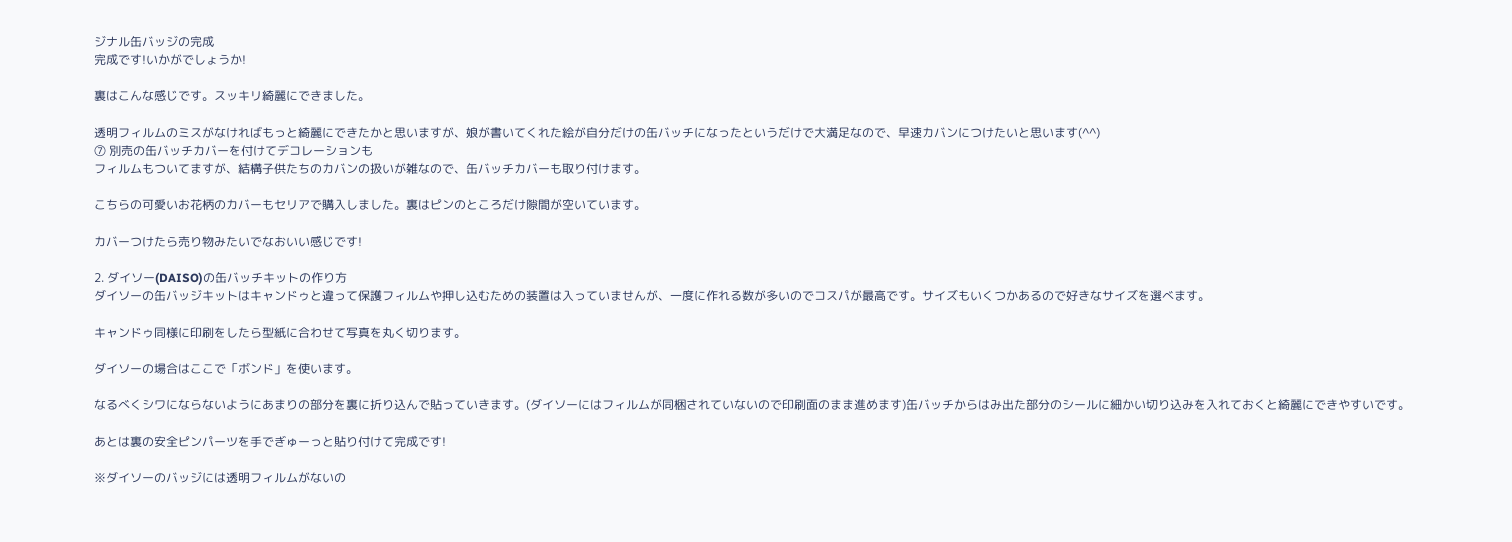ジナル缶バッジの完成
完成です!いかがでしょうか!

裏はこんな感じです。スッキリ綺麗にできました。

透明フィルムのミスがなければもっと綺麗にできたかと思いますが、娘が書いてくれた絵が自分だけの缶バッチになったというだけで大満足なので、早速カバンにつけたいと思います(^^)
⑦ 別売の缶バッチカバーを付けてデコレーションも
フィルムもついてますが、結構子供たちのカバンの扱いが雑なので、缶バッチカバーも取り付けます。

こちらの可愛いお花柄のカバーもセリアで購入しました。裏はピンのところだけ隙間が空いています。

カバーつけたら売り物みたいでなおいい感じです!

2. ダイソー(DAISO)の缶バッチキットの作り方
ダイソーの缶バッジキットはキャンドゥと違って保護フィルムや押し込むための装置は入っていませんが、一度に作れる数が多いのでコスパが最高です。サイズもいくつかあるので好きなサイズを選べます。

キャンドゥ同様に印刷をしたら型紙に合わせて写真を丸く切ります。

ダイソーの場合はここで「ボンド」を使います。

なるべくシワにならないようにあまりの部分を裏に折り込んで貼っていきます。(ダイソーにはフィルムが同梱されていないので印刷面のまま進めます)缶バッチからはみ出た部分のシールに細かい切り込みを入れておくと綺麗にできやすいです。

あとは裏の安全ピンパーツを手でぎゅーっと貼り付けて完成です!

※ダイソーのバッジには透明フィルムがないの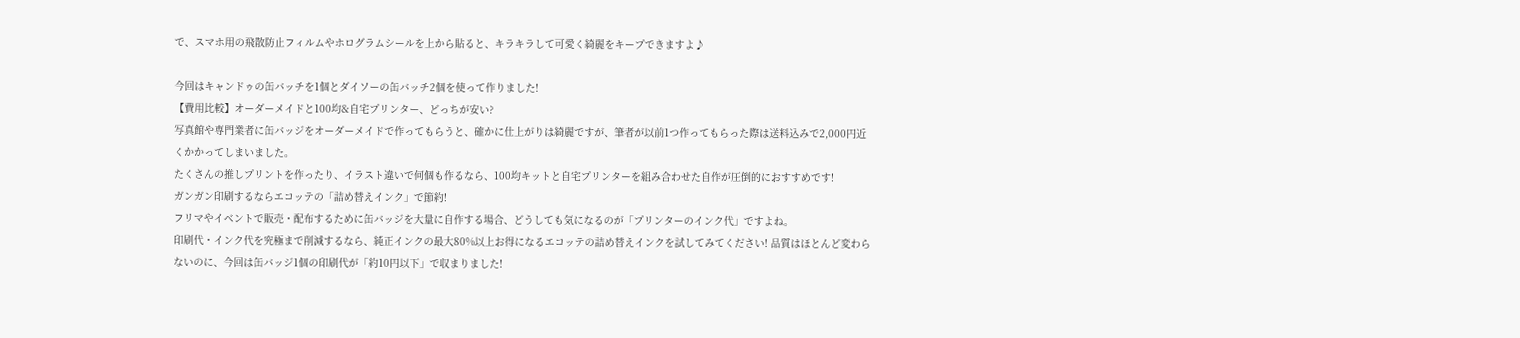で、スマホ用の飛散防止フィルムやホログラムシールを上から貼ると、キラキラして可愛く綺麗をキープできますよ♪

今回はキャンドゥの缶バッチを1個とダイソーの缶バッチ2個を使って作りました!
【費用比較】オーダーメイドと100均&自宅プリンター、どっちが安い?
写真館や専門業者に缶バッジをオーダーメイドで作ってもらうと、確かに仕上がりは綺麗ですが、筆者が以前1つ作ってもらった際は送料込みで2,000円近くかかってしまいました。
たくさんの推しプリントを作ったり、イラスト違いで何個も作るなら、100均キットと自宅プリンターを組み合わせた自作が圧倒的におすすめです!
ガンガン印刷するならエコッテの「詰め替えインク」で節約!
フリマやイベントで販売・配布するために缶バッジを大量に自作する場合、どうしても気になるのが「プリンターのインク代」ですよね。
印刷代・インク代を究極まで削減するなら、純正インクの最大80%以上お得になるエコッテの詰め替えインクを試してみてください! 品質はほとんど変わらないのに、今回は缶バッジ1個の印刷代が「約10円以下」で収まりました!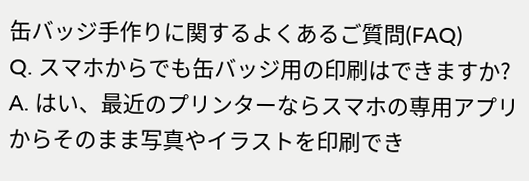缶バッジ手作りに関するよくあるご質問(FAQ)
Q. スマホからでも缶バッジ用の印刷はできますか?
A. はい、最近のプリンターならスマホの専用アプリからそのまま写真やイラストを印刷でき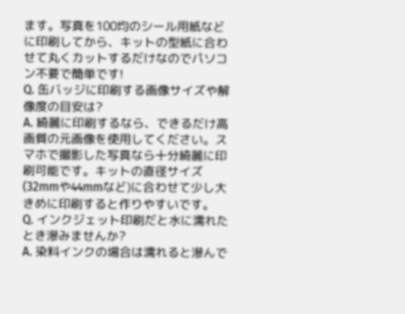ます。写真を100均のシール用紙などに印刷してから、キットの型紙に合わせて丸くカットするだけなのでパソコン不要で簡単です!
Q. 缶バッジに印刷する画像サイズや解像度の目安は?
A. 綺麗に印刷するなら、できるだけ高画質の元画像を使用してください。スマホで撮影した写真なら十分綺麗に印刷可能です。キットの直径サイズ(32mmや44mmなど)に合わせて少し大きめに印刷すると作りやすいです。
Q. インクジェット印刷だと水に濡れたとき滲みませんか?
A. 染料インクの場合は濡れると滲んで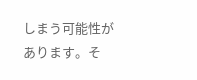しまう可能性があります。そ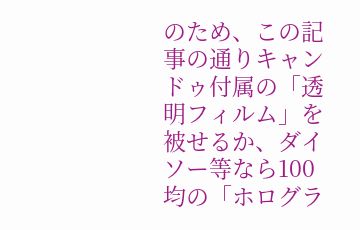のため、この記事の通りキャンドゥ付属の「透明フィルム」を被せるか、ダイソー等なら100均の「ホログラ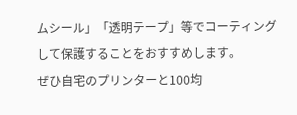ムシール」「透明テープ」等でコーティングして保護することをおすすめします。
ぜひ自宅のプリンターと100均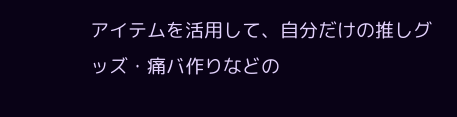アイテムを活用して、自分だけの推しグッズ・痛バ作りなどの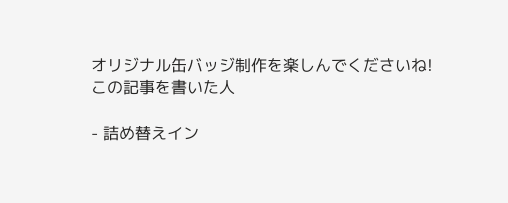オリジナル缶バッジ制作を楽しんでくださいね!
この記事を書いた人

- 詰め替えイン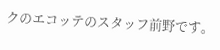クのエコッテのスタッフ前野です。